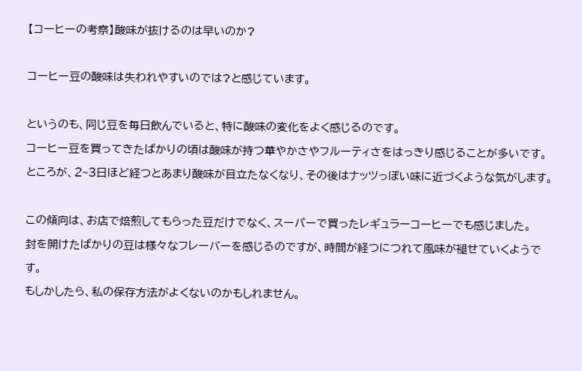【コーヒーの考察】酸味が抜けるのは早いのか?

コーヒー豆の酸味は失われやすいのでは?と感じています。

というのも、同じ豆を毎日飲んでいると、特に酸味の変化をよく感じるのです。
コーヒー豆を買ってきたばかりの頃は酸味が持つ華やかさやフルーティさをはっきり感じることが多いです。
ところが、2~3日ほど経つとあまり酸味が目立たなくなり、その後はナッツっぽい味に近づくような気がします。

この傾向は、お店で焙煎してもらった豆だけでなく、スーパーで買ったレギュラーコーヒーでも感じました。
封を開けたばかりの豆は様々なフレーバーを感じるのですが、時間が経つにつれて風味が褪せていくようです。
もしかしたら、私の保存方法がよくないのかもしれません。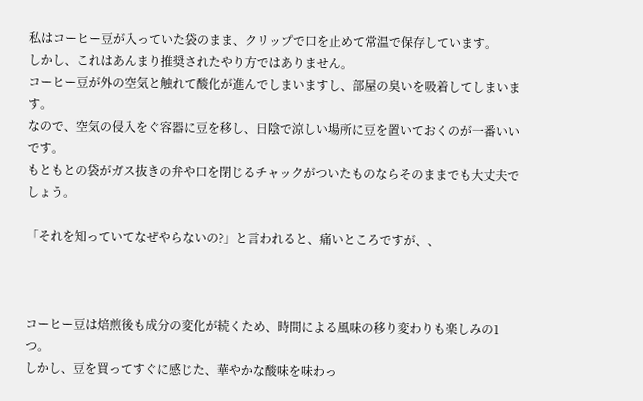私はコーヒー豆が入っていた袋のまま、クリップで口を止めて常温で保存しています。
しかし、これはあんまり推奨されたやり方ではありません。
コーヒー豆が外の空気と触れて酸化が進んでしまいますし、部屋の臭いを吸着してしまいます。
なので、空気の侵入をぐ容器に豆を移し、日陰で涼しい場所に豆を置いておくのが一番いいです。
もともとの袋がガス抜きの弁や口を閉じるチャックがついたものならそのままでも大丈夫でしょう。

「それを知っていてなぜやらないの?」と言われると、痛いところですが、、



コーヒー豆は焙煎後も成分の変化が続くため、時間による風味の移り変わりも楽しみの1つ。
しかし、豆を買ってすぐに感じた、華やかな酸味を味わっ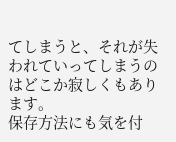てしまうと、それが失われていってしまうのはどこか寂しくもあります。
保存方法にも気を付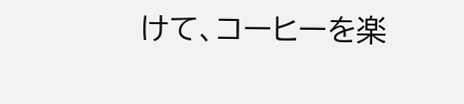けて、コーヒーを楽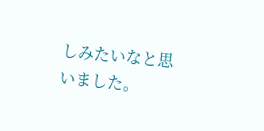しみたいなと思いました。